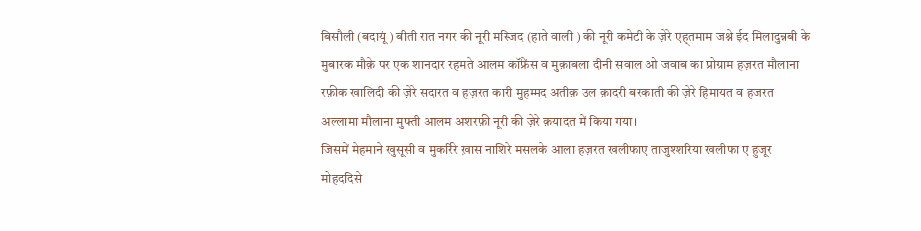बिसौली (बदायूं ) बीती रात नगर की नूरी मस्जिद (हाते वाली ) की नूरी कमेटी के ज़ेरे एह्तमाम जश्ने ईद मिलादुन्नबी के मुबारक मौक़े पर एक शानदार रहमते आलम कॉंफ्रेंस व मुक़ाबला दीनी सवाल ओ जवाब का प्रोग्राम हज़रत मौलाना रफ़ीक खालिदी की ज़ेरे सदारत व हज़रत कारी मुहम्मद अतीक़ उल क़ादरी बरकाती की ज़ेरे हिमायत व हजरत अल्लामा मौलाना मुफ्ती आलम अशरफ़ी नूरी की ज़ेरे क़यादत में किया गया।
जिसमें मेहमाने खुसूसी व मुकर्रिरे ख़ास नाशिरे मसलके आला हज़रत खलीफाए ताजुश्शरिया खलीफा ए हुजूर मोहददिसे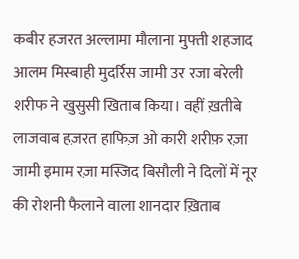कबीर हजरत अल्लामा मौलाना मुफ्ती शहजाद आलम मिस्बाही मुदर्रिस जामी उर रजा बरेली शरीफ ने खुसुसी खिताब किया। वहीं ख़तीबे लाजवाब हज़रत हाफिज़ ओ कारी शरीफ़ रज़ा जामी इमाम रज़ा मस्जिद बिसौली ने दिलों में नूर की रोशनी फैलाने वाला शानदार ख़िताब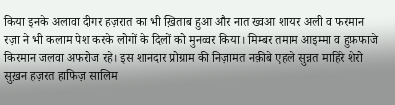किया इनके अलावा दीगर हज़रात का भी ख़िताब हुआ और नात ख्वआ शायर अली व फरमान रज़ा ने भी कलाम पेश करके लोगों के दिलों को मुनव्वर किया। मिम्बर तमाम आइम्मा व हुफ़फाजे किरमान जलवा अफरोज रहे। इस शानदार प्रोग्राम की निज़ामत नक़ीबे एहले सुन्नत माहिरे शेरो सुख़न हज़रत हाफिज़ सालिम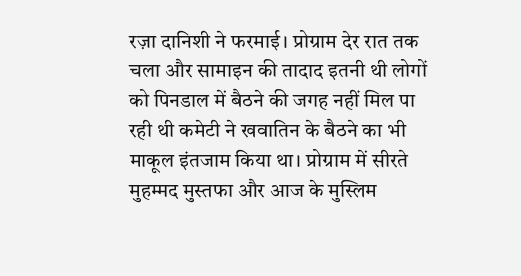रज़ा दानिशी ने फरमाई। प्रोग्राम देर रात तक चला और सामाइन की तादाद इतनी थी लोगों को पिनडाल में बैठने की जगह नहीं मिल पा रही थी कमेटी ने खवातिन के बैठने का भी माकूल इंतजाम किया था। प्रोग्राम में सीरते मुहम्मद मुस्तफा और आज के मुस्लिम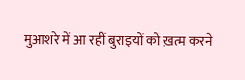मुआशरे में आ रहीं बुराइयों को ख़त्म करने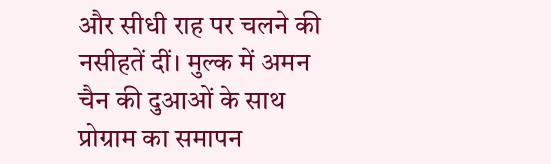और सीधी राह पर चलने की नसीहतें दीं। मुल्क में अमन चैन की दुआओं के साथ प्रोग्राम का समापन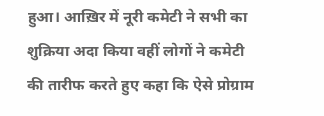हुआ। आख़िर में नूरी कमेटी ने सभी का शुक्रिया अदा किया वहीं लोगों ने कमेटी की तारीफ करते हुए कहा कि ऐसे प्रोग्राम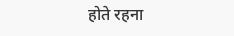होते रहना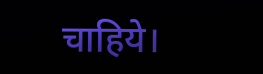चाहिये।